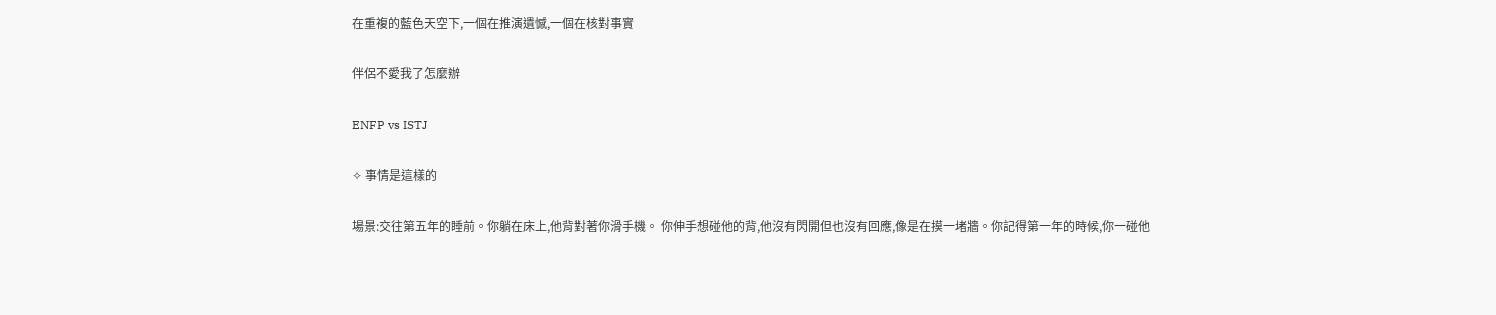在重複的藍色天空下,一個在推演遺憾,一個在核對事實

伴侶不愛我了怎麼辦

ENFP vs ISTJ

✧ 事情是這樣的

場景:交往第五年的睡前。你躺在床上,他背對著你滑手機。 你伸手想碰他的背,他沒有閃開但也沒有回應,像是在摸一堵牆。你記得第一年的時候,你一碰他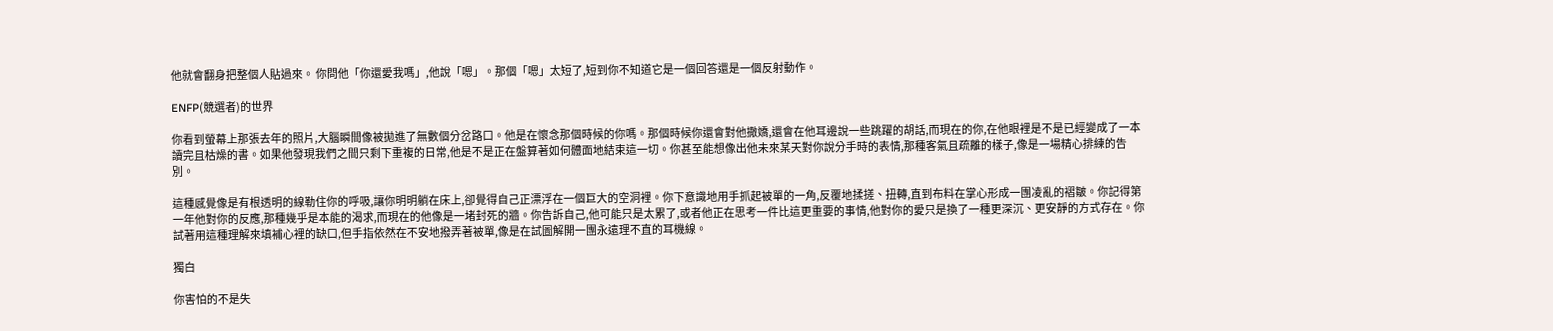他就會翻身把整個人貼過來。 你問他「你還愛我嗎」,他說「嗯」。那個「嗯」太短了,短到你不知道它是一個回答還是一個反射動作。

ENFP(競選者)的世界

你看到螢幕上那張去年的照片,大腦瞬間像被拋進了無數個分岔路口。他是在懷念那個時候的你嗎。那個時候你還會對他撒嬌,還會在他耳邊說一些跳躍的胡話,而現在的你,在他眼裡是不是已經變成了一本讀完且枯燥的書。如果他發現我們之間只剩下重複的日常,他是不是正在盤算著如何體面地結束這一切。你甚至能想像出他未來某天對你說分手時的表情,那種客氣且疏離的樣子,像是一場精心排練的告別。

這種感覺像是有根透明的線勒住你的呼吸,讓你明明躺在床上,卻覺得自己正漂浮在一個巨大的空洞裡。你下意識地用手抓起被單的一角,反覆地揉搓、扭轉,直到布料在掌心形成一團凌亂的褶皺。你記得第一年他對你的反應,那種幾乎是本能的渴求,而現在的他像是一堵封死的牆。你告訴自己,他可能只是太累了,或者他正在思考一件比這更重要的事情,他對你的愛只是換了一種更深沉、更安靜的方式存在。你試著用這種理解來填補心裡的缺口,但手指依然在不安地撥弄著被單,像是在試圖解開一團永遠理不直的耳機線。

獨白

你害怕的不是失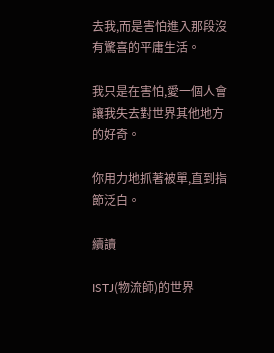去我,而是害怕進入那段沒有驚喜的平庸生活。

我只是在害怕,愛一個人會讓我失去對世界其他地方的好奇。

你用力地抓著被單,直到指節泛白。

續讀

ISTJ(物流師)的世界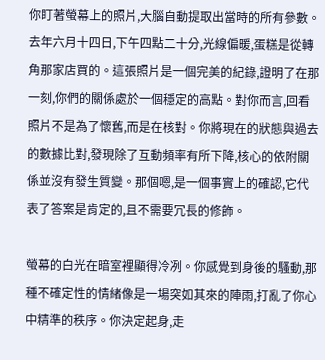你盯著螢幕上的照片,大腦自動提取出當時的所有參數。去年六月十四日,下午四點二十分,光線偏暖,蛋糕是從轉角那家店買的。這張照片是一個完美的紀錄,證明了在那一刻,你們的關係處於一個穩定的高點。對你而言,回看照片不是為了懷舊,而是在核對。你將現在的狀態與過去的數據比對,發現除了互動頻率有所下降,核心的依附關係並沒有發生質變。那個嗯,是一個事實上的確認,它代表了答案是肯定的,且不需要冗長的修飾。

螢幕的白光在暗室裡顯得冷冽。你感覺到身後的騷動,那種不確定性的情緒像是一場突如其來的陣雨,打亂了你心中精準的秩序。你決定起身,走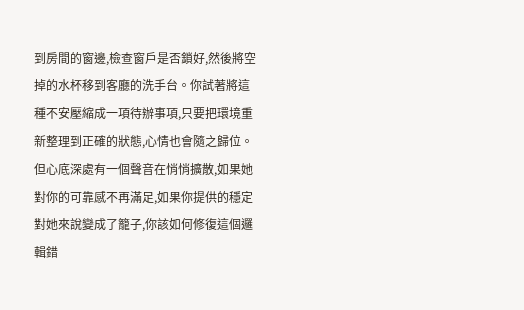到房間的窗邊,檢查窗戶是否鎖好,然後將空掉的水杯移到客廳的洗手台。你試著將這種不安壓縮成一項待辦事項,只要把環境重新整理到正確的狀態,心情也會隨之歸位。但心底深處有一個聲音在悄悄擴散,如果她對你的可靠感不再滿足,如果你提供的穩定對她來說變成了籠子,你該如何修復這個邏輯錯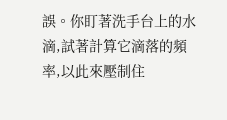誤。你盯著洗手台上的水滴,試著計算它滴落的頻率,以此來壓制住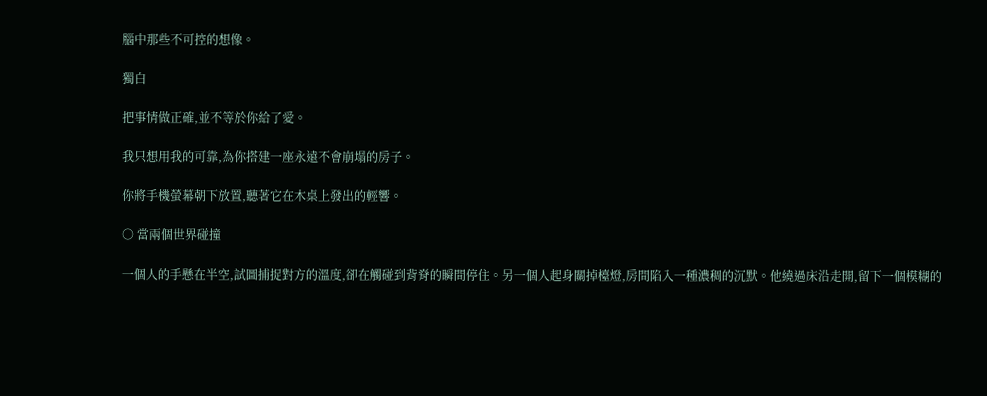腦中那些不可控的想像。

獨白

把事情做正確,並不等於你給了愛。

我只想用我的可靠,為你搭建一座永遠不會崩塌的房子。

你將手機螢幕朝下放置,聽著它在木桌上發出的輕響。

○ 當兩個世界碰撞

一個人的手懸在半空,試圖捕捉對方的溫度,卻在觸碰到背脊的瞬間停住。另一個人起身關掉檯燈,房間陷入一種濃稠的沉默。他繞過床沿走開,留下一個模糊的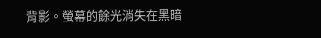背影。螢幕的餘光消失在黑暗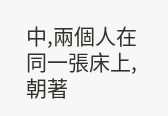中,兩個人在同一張床上,朝著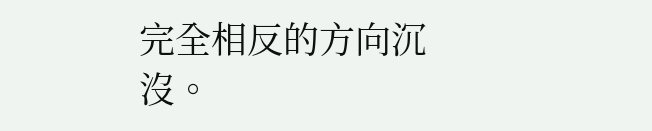完全相反的方向沉沒。